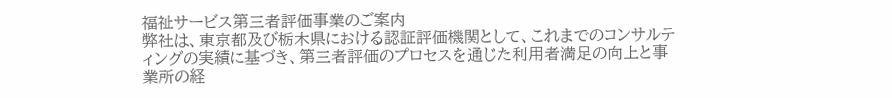福祉サービス第三者評価事業のご案内
弊社は、東京都及び栃木県における認証評価機関として、これまでのコンサルティングの実績に基づき、第三者評価のプロセスを通じた利用者満足の向上と事業所の経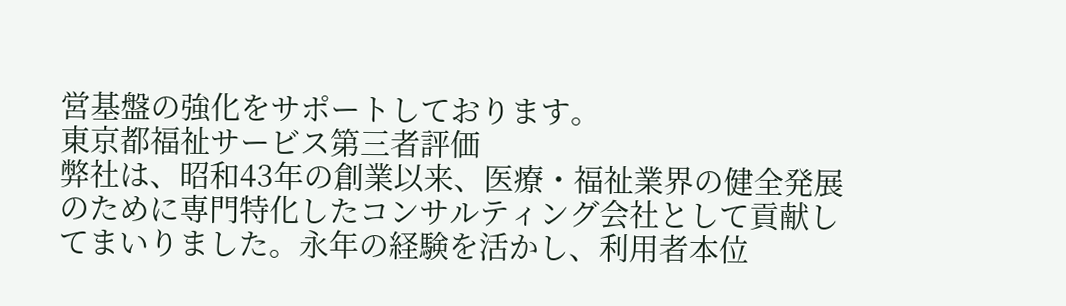営基盤の強化をサポートしております。
東京都福祉サービス第三者評価
弊社は、昭和43年の創業以来、医療・福祉業界の健全発展のために専門特化したコンサルティング会社として貢献してまいりました。永年の経験を活かし、利用者本位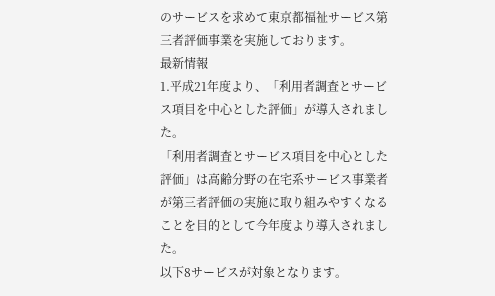のサービスを求めて東京都福祉サービス第三者評価事業を実施しております。
最新情報
1.平成21年度より、「利用者調査とサービス項目を中心とした評価」が導入されました。
「利用者調査とサービス項目を中心とした評価」は高齢分野の在宅系サービス事業者が第三者評価の実施に取り組みやすくなることを目的として今年度より導入されました。
以下8サービスが対象となります。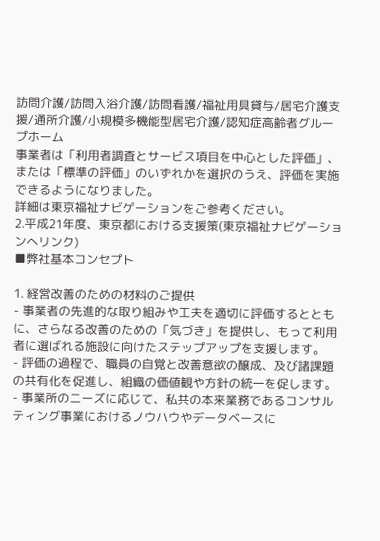訪問介護/訪問入浴介護/訪問看護/福祉用具貸与/居宅介護支援/通所介護/小規模多機能型居宅介護/認知症高齢者グループホーム
事業者は「利用者調査とサービス項目を中心とした評価」、または「標準の評価」のいずれかを選択のうえ、評価を実施できるようになりました。
詳細は東京福祉ナビゲーションをご参考ください。
2.平成21年度、東京都における支援策(東京福祉ナビゲーションへリンク)
■弊社基本コンセプト

1. 経営改善のための材料のご提供
- 事業者の先進的な取り組みや工夫を適切に評価するとともに、さらなる改善のための「気づき」を提供し、もって利用者に選ばれる施設に向けたステップアップを支援します。
- 評価の過程で、職員の自覚と改善意欲の醸成、及び諸課題の共有化を促進し、組織の価値観や方針の統一を促します。
- 事業所のニーズに応じて、私共の本来業務であるコンサルティング事業におけるノウハウやデータベースに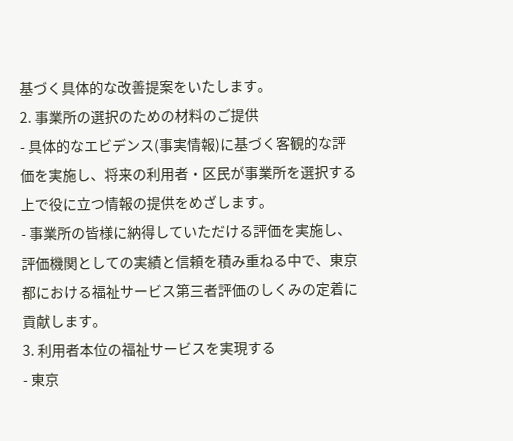基づく具体的な改善提案をいたします。
2. 事業所の選択のための材料のご提供
- 具体的なエビデンス(事実情報)に基づく客観的な評価を実施し、将来の利用者・区民が事業所を選択する上で役に立つ情報の提供をめざします。
- 事業所の皆様に納得していただける評価を実施し、評価機関としての実績と信頼を積み重ねる中で、東京都における福祉サービス第三者評価のしくみの定着に貢献します。
3. 利用者本位の福祉サービスを実現する
- 東京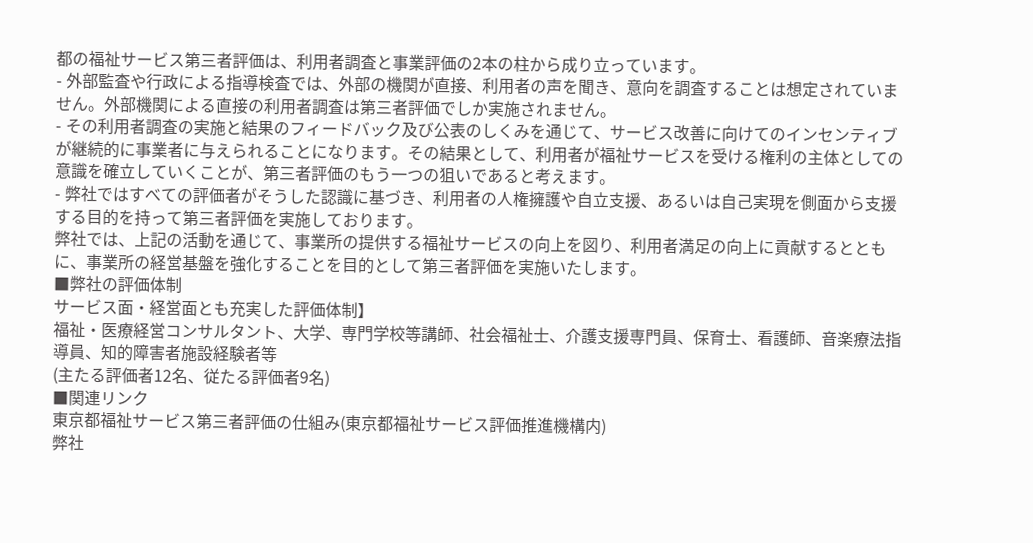都の福祉サービス第三者評価は、利用者調査と事業評価の2本の柱から成り立っています。
- 外部監査や行政による指導検査では、外部の機関が直接、利用者の声を聞き、意向を調査することは想定されていません。外部機関による直接の利用者調査は第三者評価でしか実施されません。
- その利用者調査の実施と結果のフィードバック及び公表のしくみを通じて、サービス改善に向けてのインセンティブが継続的に事業者に与えられることになります。その結果として、利用者が福祉サービスを受ける権利の主体としての意識を確立していくことが、第三者評価のもう一つの狙いであると考えます。
- 弊社ではすべての評価者がそうした認識に基づき、利用者の人権擁護や自立支援、あるいは自己実現を側面から支援する目的を持って第三者評価を実施しております。
弊社では、上記の活動を通じて、事業所の提供する福祉サービスの向上を図り、利用者満足の向上に貢献するとともに、事業所の経営基盤を強化することを目的として第三者評価を実施いたします。
■弊社の評価体制
サービス面・経営面とも充実した評価体制】
福祉・医療経営コンサルタント、大学、専門学校等講師、社会福祉士、介護支援専門員、保育士、看護師、音楽療法指導員、知的障害者施設経験者等
(主たる評価者12名、従たる評価者9名)
■関連リンク
東京都福祉サービス第三者評価の仕組み(東京都福祉サービス評価推進機構内)
弊社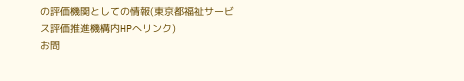の評価機関としての情報(東京都福祉サービス評価推進機構内HPへリンク)
お問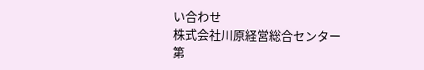い合わせ
株式会社川原経営総合センター
第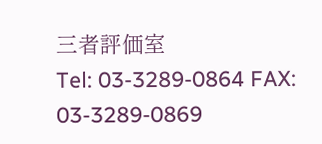三者評価室
Tel: 03-3289-0864 FAX: 03-3289-0869